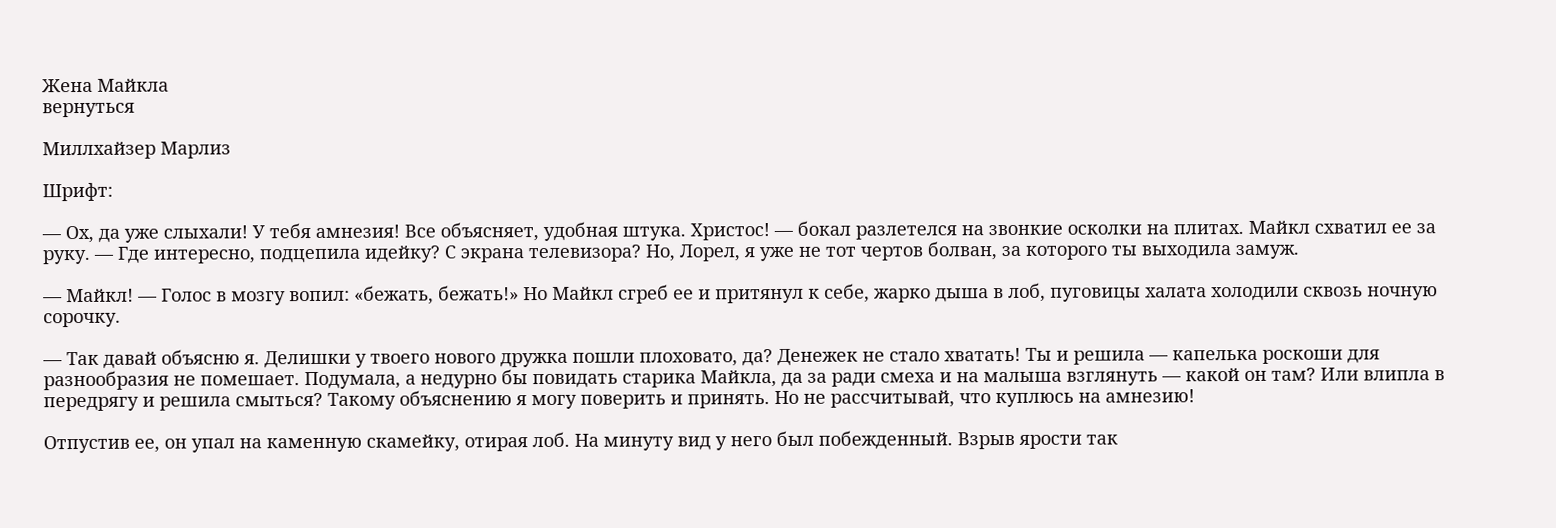Жена Майкла
вернуться

Миллхайзер Марлиз

Шрифт:

— Ох, да уже слыхали! У тебя амнезия! Все объясняет, удобная штука. Христос! — бокал разлетелся на звонкие осколки на плитах. Майкл схватил ее за руку. — Где интересно, подцепила идейку? С экрана телевизора? Но, Лорел, я уже не тот чертов болван, за которого ты выходила замуж.

— Майкл! — Голос в мозгу вопил: «бежать, бежать!» Но Майкл сгреб ее и притянул к себе, жарко дыша в лоб, пуговицы халата холодили сквозь ночную сорочку.

— Так давай объясню я. Делишки у твоего нового дружка пошли плоховато, да? Денежек не стало хватать! Ты и решила — капелька роскоши для разнообразия не помешает. Подумала, а недурно бы повидать старика Майкла, да за ради смеха и на малыша взглянуть — какой он там? Или влипла в передрягу и решила смыться? Такому объяснению я могу поверить и принять. Но не рассчитывай, что куплюсь на амнезию!

Отпустив ее, он упал на каменную скамейку, отирая лоб. На минуту вид у него был побежденный. Взрыв ярости так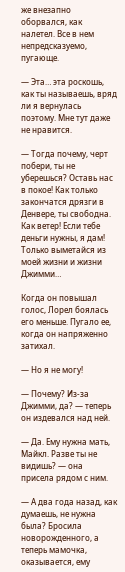же внезапно оборвался, как налетел. Все в нем непредсказуемо, пугающе.

— Эта… эта роскошь, как ты называешь, вряд ли я вернулась поэтому. Мне тут даже не нравится.

— Тогда почему, черт побери, ты не уберешься? Оставь нас в покое! Как только закончатся дрязги в Денвере, ты свободна. Как ветер! Если тебе деньги нужны, я дам! Только выметайся из моей жизни и жизни Джимми…

Когда он повышал голос, Лорел боялась его меньше. Пугало ее, когда он напряженно затихал.

— Но я не могу!

— Почему? Из-за Джимми, да? — теперь он издевался над ней.

— Да. Ему нужна мать, Майкл. Разве ты не видишь? — она присела рядом с ним.

— А два года назад, как думаешь, не нужна была? Бросила новорожденного, а теперь мамочка, оказывается, ему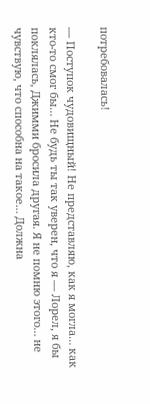потребовалась!

— Поступок чудовищный! Не представляю, как я могла… как кто-то смог бы… Не будь ты так уверен, что я — Лорел, я бы поклялась, Джимми бросила другая. Я не помню этого… не чувствую, что способна на такое… Должна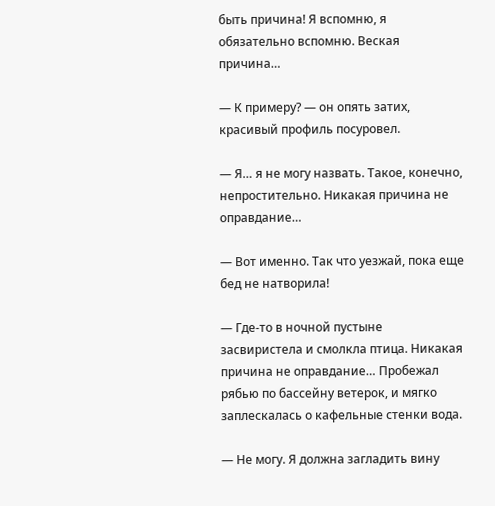быть причина! Я вспомню, я обязательно вспомню. Веская причина…

— К примеру? — он опять затих, красивый профиль посуровел.

— Я… я не могу назвать. Такое, конечно, непростительно. Никакая причина не оправдание…

— Вот именно. Так что уезжай, пока еще бед не натворила!

— Где-то в ночной пустыне засвиристела и смолкла птица. Никакая причина не оправдание… Пробежал рябью по бассейну ветерок, и мягко заплескалась о кафельные стенки вода.

— Не могу. Я должна загладить вину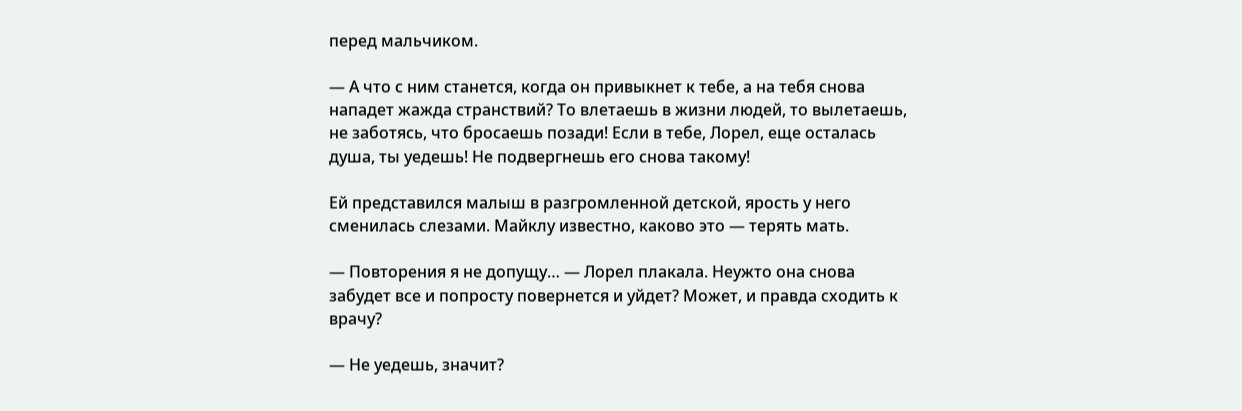перед мальчиком.

— А что с ним станется, когда он привыкнет к тебе, а на тебя снова нападет жажда странствий? То влетаешь в жизни людей, то вылетаешь, не заботясь, что бросаешь позади! Если в тебе, Лорел, еще осталась душа, ты уедешь! Не подвергнешь его снова такому!

Ей представился малыш в разгромленной детской, ярость у него сменилась слезами. Майклу известно, каково это — терять мать.

— Повторения я не допущу… — Лорел плакала. Неужто она снова забудет все и попросту повернется и уйдет? Может, и правда сходить к врачу?

— Не уедешь, значит?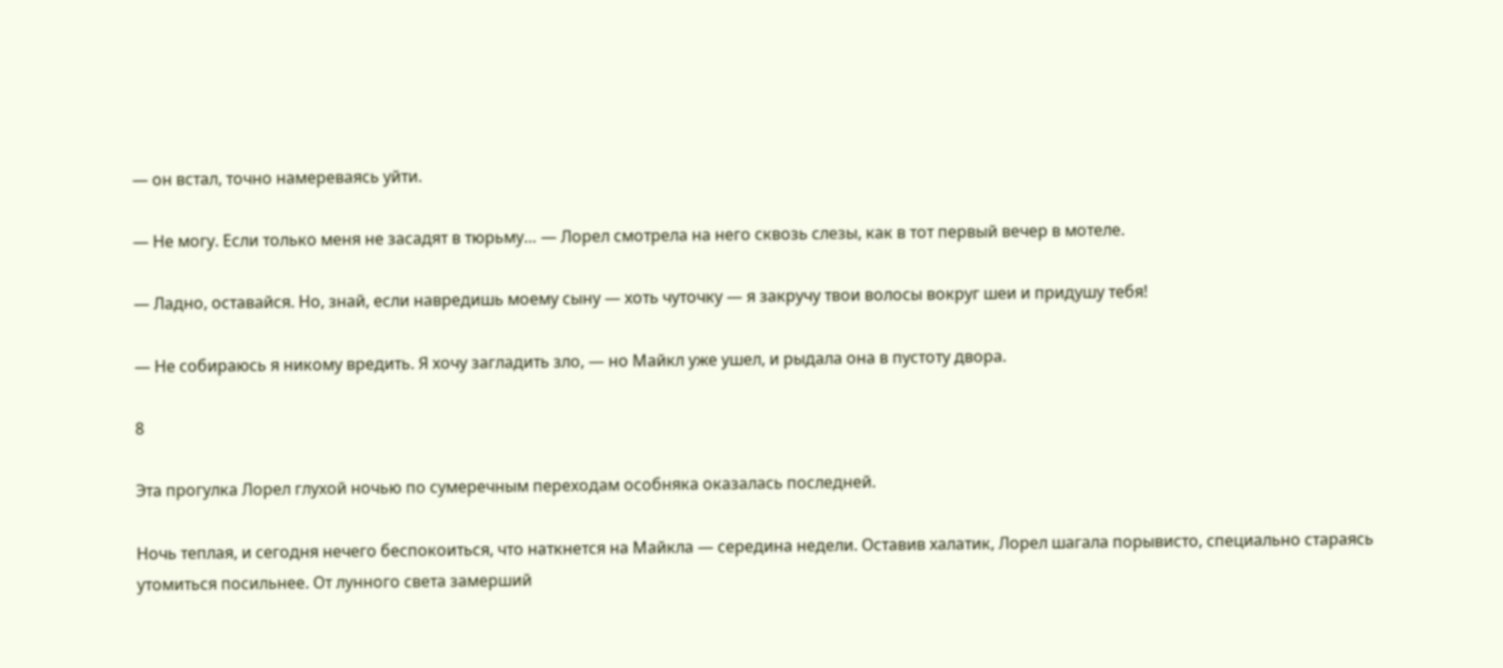— он встал, точно намереваясь уйти.

— Не могу. Если только меня не засадят в тюрьму… — Лорел смотрела на него сквозь слезы, как в тот первый вечер в мотеле.

— Ладно, оставайся. Но, знай, если навредишь моему сыну — хоть чуточку — я закручу твои волосы вокруг шеи и придушу тебя!

— Не собираюсь я никому вредить. Я хочу загладить зло, — но Майкл уже ушел, и рыдала она в пустоту двора.

8

Эта прогулка Лорел глухой ночью по сумеречным переходам особняка оказалась последней.

Ночь теплая, и сегодня нечего беспокоиться, что наткнется на Майкла — середина недели. Оставив халатик, Лорел шагала порывисто, специально стараясь утомиться посильнее. От лунного света замерший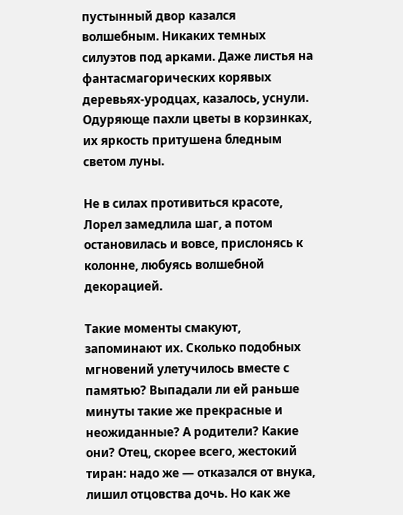пустынный двор казался волшебным. Никаких темных силуэтов под арками. Даже листья на фантасмагорических корявых деревьях-уродцах, казалось, уснули. Одуряюще пахли цветы в корзинках, их яркость притушена бледным светом луны.

Не в силах противиться красоте, Лорел замедлила шаг, а потом остановилась и вовсе, прислонясь к колонне, любуясь волшебной декорацией.

Такие моменты смакуют, запоминают их. Сколько подобных мгновений улетучилось вместе с памятью? Выпадали ли ей раньше минуты такие же прекрасные и неожиданные? А родители? Какие они? Отец, скорее всего, жестокий тиран: надо же — отказался от внука, лишил отцовства дочь. Но как же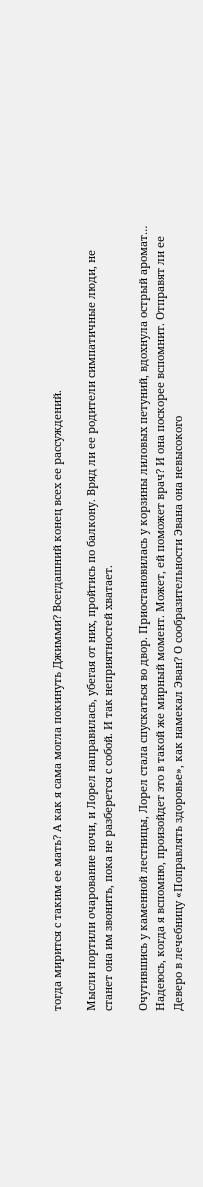тогда мирится с таким ее мать? А как я сама могла покинуть Джимми? Всегдашний конец всех ее рассуждений.

Мысли портили очарование ночи, и Лорел направилась, убегая от них, пройтись по балкону. Вряд ли ее родители симпатичные люди, не станет она им звонить, пока не разберется с собой. И так неприятностей хватает.

Очутившись у каменной лестницы, Лорел стала спускаться во двор. Приостановилась у корзины лиловых петуний, вдохнула острый аромат… Надеюсь, когда я вспомню, произойдет это в такой же мирный момент. Может, ей поможет врач? И она поскорее вспомнит. Отправят ли ее Деверо в лечебницу «Поправлять здоровье», как намекал Эван? О сообразительности Эвана она невысокого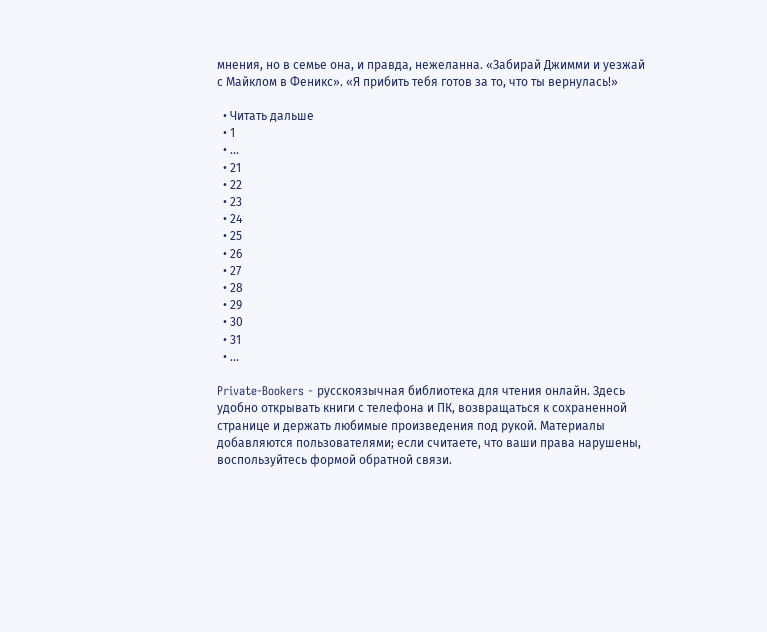мнения, но в семье она, и правда, нежеланна. «Забирай Джимми и уезжай с Майклом в Феникс». «Я прибить тебя готов за то, что ты вернулась!»

  • Читать дальше
  • 1
  • ...
  • 21
  • 22
  • 23
  • 24
  • 25
  • 26
  • 27
  • 28
  • 29
  • 30
  • 31
  • ...

Private-Bookers - русскоязычная библиотека для чтения онлайн. Здесь удобно открывать книги с телефона и ПК, возвращаться к сохраненной странице и держать любимые произведения под рукой. Материалы добавляются пользователями; если считаете, что ваши права нарушены, воспользуйтесь формой обратной связи.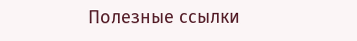Полезные ссылки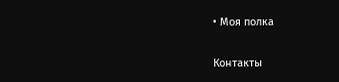• Моя полка

Контакты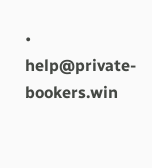• help@private-bookers.win